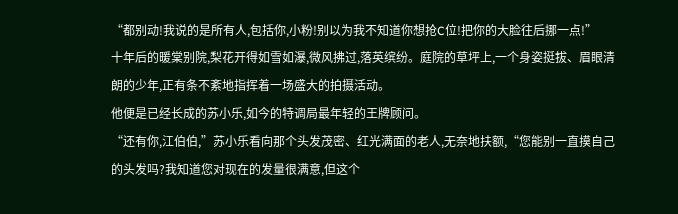“都别动!我说的是所有人,包括你,小粉!别以为我不知道你想抢C位!把你的大脸往后挪一点!”
十年后的暖棠别院,梨花开得如雪如瀑,微风拂过,落英缤纷。庭院的草坪上,一个身姿挺拔、眉眼清朗的少年,正有条不紊地指挥着一场盛大的拍摄活动。
他便是已经长成的苏小乐,如今的特调局最年轻的王牌顾问。
“还有你,江伯伯,”苏小乐看向那个头发茂密、红光满面的老人,无奈地扶额,“您能别一直摸自己的头发吗?我知道您对现在的发量很满意,但这个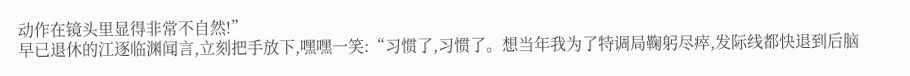动作在镜头里显得非常不自然!”
早已退休的江逐临渊闻言,立刻把手放下,嘿嘿一笑:“习惯了,习惯了。想当年我为了特调局鞠躬尽瘁,发际线都快退到后脑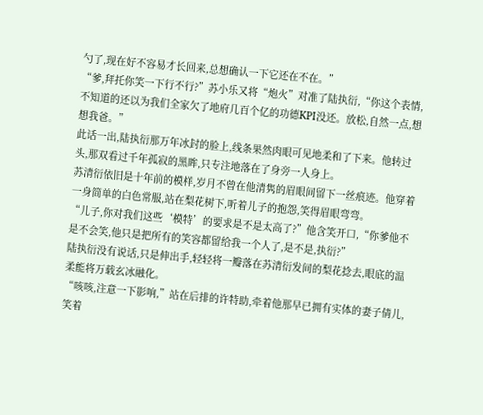勺了,现在好不容易才长回来,总想确认一下它还在不在。”
“爹,拜托你笑一下行不行?”苏小乐又将“炮火”对准了陆执衍,“你这个表情,不知道的还以为我们全家欠了地府几百个亿的功德KPI没还。放松,自然一点,想想我爸。”
此话一出,陆执衍那万年冰封的脸上,线条果然肉眼可见地柔和了下来。他转过头,那双看过千年孤寂的黑眸,只专注地落在了身旁一人身上。
苏清衍依旧是十年前的模样,岁月不曾在他清隽的眉眼间留下一丝痕迹。他穿着一身简单的白色常服,站在梨花树下,听着儿子的抱怨,笑得眉眼弯弯。
“儿子,你对我们这些‘模特’的要求是不是太高了?”他含笑开口,“你爹他不是不会笑,他只是把所有的笑容都留给我一个人了,是不是,执衍?”
陆执衍没有说话,只是伸出手,轻轻将一瓣落在苏清衍发间的梨花捻去,眼底的温柔能将万载玄冰融化。
“咳咳,注意一下影响,”站在后排的许特助,牵着他那早已拥有实体的妻子倩儿,笑着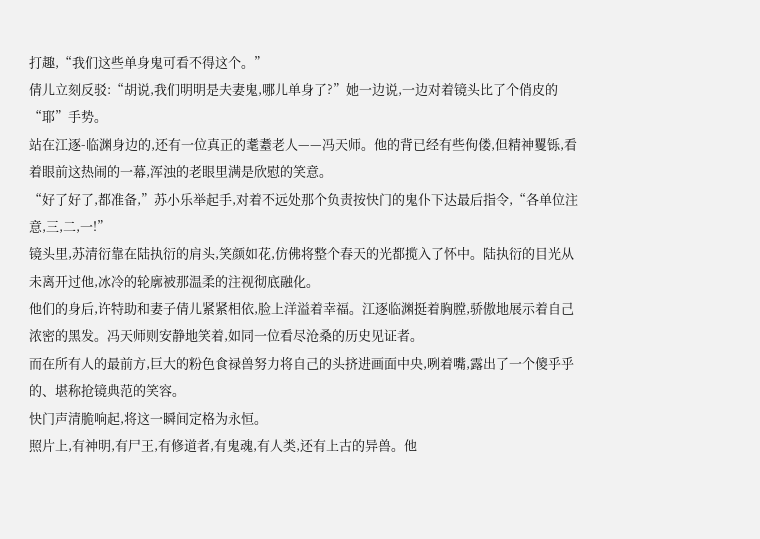打趣,“我们这些单身鬼可看不得这个。”
倩儿立刻反驳:“胡说,我们明明是夫妻鬼,哪儿单身了?”她一边说,一边对着镜头比了个俏皮的“耶”手势。
站在江逐-临渊身边的,还有一位真正的耄耋老人——冯天师。他的背已经有些佝偻,但精神矍铄,看着眼前这热闹的一幕,浑浊的老眼里满是欣慰的笑意。
“好了好了,都准备,”苏小乐举起手,对着不远处那个负责按快门的鬼仆下达最后指令,“各单位注意,三,二,一!”
镜头里,苏清衍靠在陆执衍的肩头,笑颜如花,仿佛将整个春天的光都揽入了怀中。陆执衍的目光从未离开过他,冰冷的轮廓被那温柔的注视彻底融化。
他们的身后,许特助和妻子倩儿紧紧相依,脸上洋溢着幸福。江逐临渊挺着胸膛,骄傲地展示着自己浓密的黑发。冯天师则安静地笑着,如同一位看尽沧桑的历史见证者。
而在所有人的最前方,巨大的粉色食禄兽努力将自己的头挤进画面中央,咧着嘴,露出了一个傻乎乎的、堪称抢镜典范的笑容。
快门声清脆响起,将这一瞬间定格为永恒。
照片上,有神明,有尸王,有修道者,有鬼魂,有人类,还有上古的异兽。他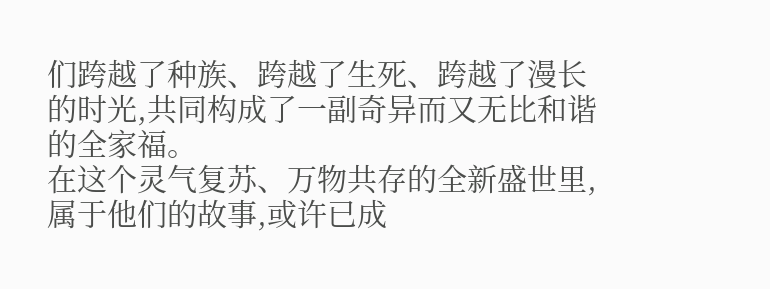们跨越了种族、跨越了生死、跨越了漫长的时光,共同构成了一副奇异而又无比和谐的全家福。
在这个灵气复苏、万物共存的全新盛世里,属于他们的故事,或许已成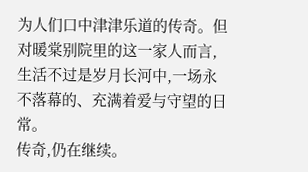为人们口中津津乐道的传奇。但对暖棠别院里的这一家人而言,生活不过是岁月长河中,一场永不落幕的、充满着爱与守望的日常。
传奇,仍在继续。